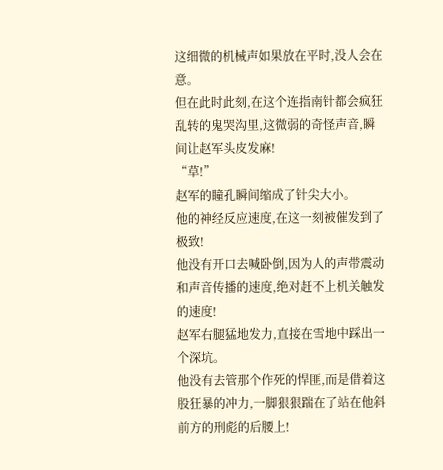这细微的机械声如果放在平时,没人会在意。
但在此时此刻,在这个连指南针都会疯狂乱转的鬼哭沟里,这微弱的奇怪声音,瞬间让赵军头皮发麻!
“草!”
赵军的瞳孔瞬间缩成了针尖大小。
他的神经反应速度,在这一刻被催发到了极致!
他没有开口去喊卧倒,因为人的声带震动和声音传播的速度,绝对赶不上机关触发的速度!
赵军右腿猛地发力,直接在雪地中踩出一个深坑。
他没有去管那个作死的悍匪,而是借着这股狂暴的冲力,一脚狠狠踹在了站在他斜前方的刑彪的后腰上!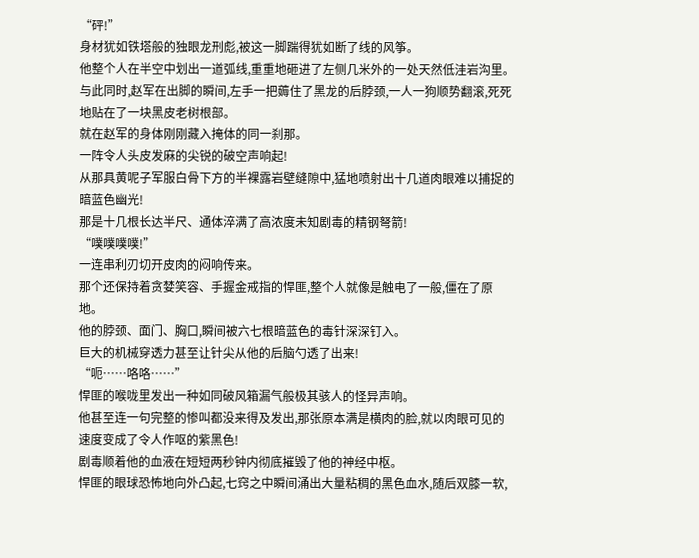“砰!”
身材犹如铁塔般的独眼龙刑彪,被这一脚踹得犹如断了线的风筝。
他整个人在半空中划出一道弧线,重重地砸进了左侧几米外的一处天然低洼岩沟里。
与此同时,赵军在出脚的瞬间,左手一把薅住了黑龙的后脖颈,一人一狗顺势翻滚,死死地贴在了一块黑皮老树根部。
就在赵军的身体刚刚藏入掩体的同一刹那。
一阵令人头皮发麻的尖锐的破空声响起!
从那具黄呢子军服白骨下方的半裸露岩壁缝隙中,猛地喷射出十几道肉眼难以捕捉的暗蓝色幽光!
那是十几根长达半尺、通体淬满了高浓度未知剧毒的精钢弩箭!
“噗噗噗噗!”
一连串利刃切开皮肉的闷响传来。
那个还保持着贪婪笑容、手握金戒指的悍匪,整个人就像是触电了一般,僵在了原地。
他的脖颈、面门、胸口,瞬间被六七根暗蓝色的毒针深深钉入。
巨大的机械穿透力甚至让针尖从他的后脑勺透了出来!
“呃……咯咯……”
悍匪的喉咙里发出一种如同破风箱漏气般极其骇人的怪异声响。
他甚至连一句完整的惨叫都没来得及发出,那张原本满是横肉的脸,就以肉眼可见的速度变成了令人作呕的紫黑色!
剧毒顺着他的血液在短短两秒钟内彻底摧毁了他的神经中枢。
悍匪的眼球恐怖地向外凸起,七窍之中瞬间涌出大量粘稠的黑色血水,随后双膝一软,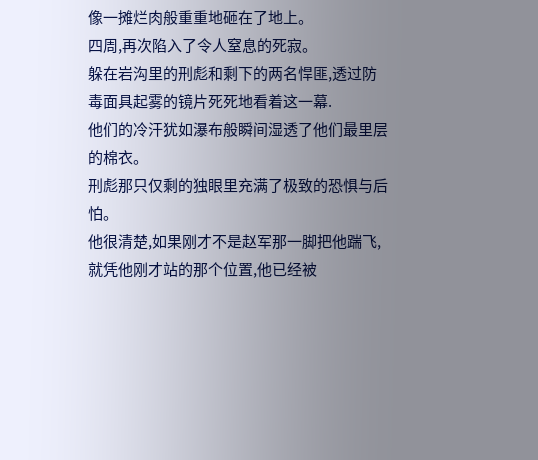像一摊烂肉般重重地砸在了地上。
四周,再次陷入了令人窒息的死寂。
躲在岩沟里的刑彪和剩下的两名悍匪,透过防毒面具起雾的镜片死死地看着这一幕.
他们的冷汗犹如瀑布般瞬间湿透了他们最里层的棉衣。
刑彪那只仅剩的独眼里充满了极致的恐惧与后怕。
他很清楚,如果刚才不是赵军那一脚把他踹飞,就凭他刚才站的那个位置,他已经被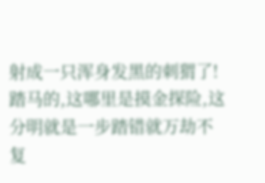射成一只浑身发黑的刺猬了!
踏马的,这哪里是摸金探险,这分明就是一步踏错就万劫不复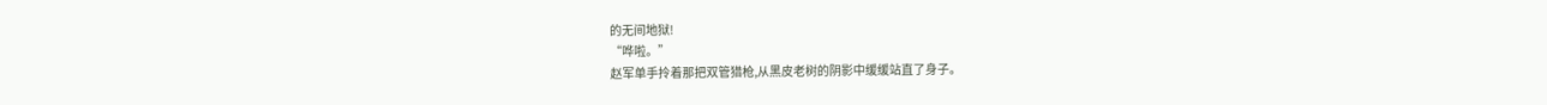的无间地狱!
“哗啦。”
赵军单手拎着那把双管猎枪,从黑皮老树的阴影中缓缓站直了身子。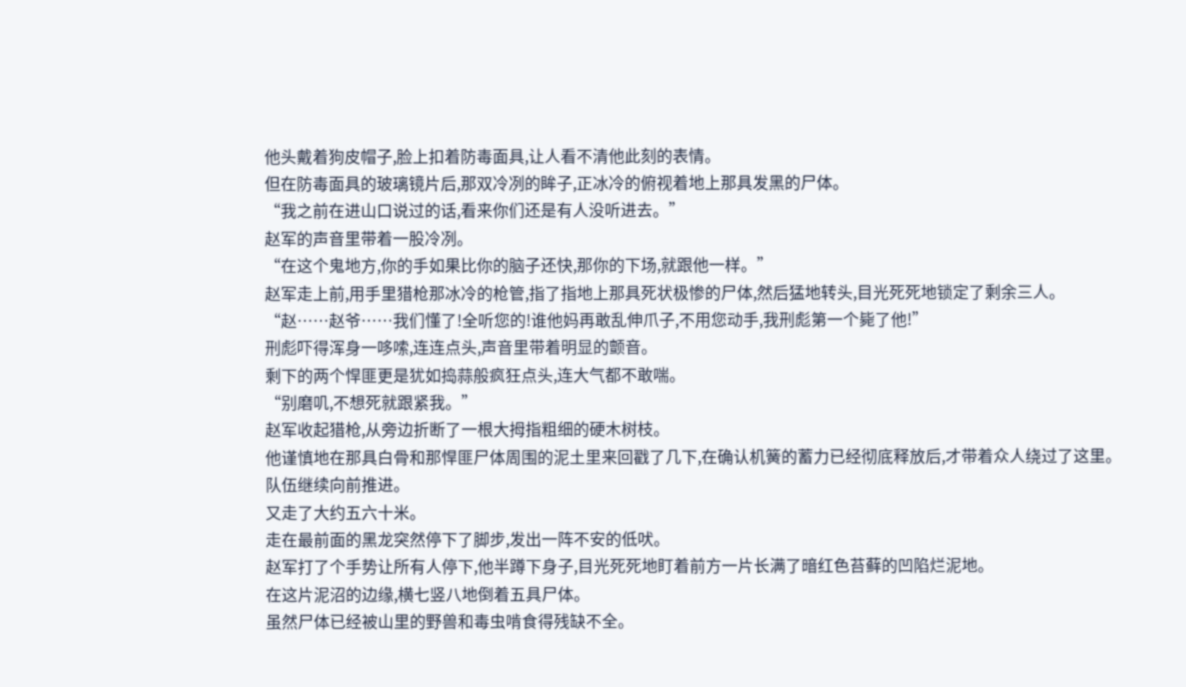他头戴着狗皮帽子,脸上扣着防毒面具,让人看不清他此刻的表情。
但在防毒面具的玻璃镜片后,那双冷冽的眸子,正冰冷的俯视着地上那具发黑的尸体。
“我之前在进山口说过的话,看来你们还是有人没听进去。”
赵军的声音里带着一股冷冽。
“在这个鬼地方,你的手如果比你的脑子还快,那你的下场,就跟他一样。”
赵军走上前,用手里猎枪那冰冷的枪管,指了指地上那具死状极惨的尸体,然后猛地转头,目光死死地锁定了剩余三人。
“赵……赵爷……我们懂了!全听您的!谁他妈再敢乱伸爪子,不用您动手,我刑彪第一个毙了他!”
刑彪吓得浑身一哆嗦,连连点头,声音里带着明显的颤音。
剩下的两个悍匪更是犹如捣蒜般疯狂点头,连大气都不敢喘。
“别磨叽,不想死就跟紧我。”
赵军收起猎枪,从旁边折断了一根大拇指粗细的硬木树枝。
他谨慎地在那具白骨和那悍匪尸体周围的泥土里来回戳了几下,在确认机簧的蓄力已经彻底释放后,才带着众人绕过了这里。
队伍继续向前推进。
又走了大约五六十米。
走在最前面的黑龙突然停下了脚步,发出一阵不安的低吠。
赵军打了个手势让所有人停下,他半蹲下身子,目光死死地盯着前方一片长满了暗红色苔藓的凹陷烂泥地。
在这片泥沼的边缘,横七竖八地倒着五具尸体。
虽然尸体已经被山里的野兽和毒虫啃食得残缺不全。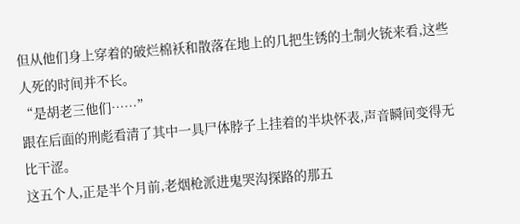但从他们身上穿着的破烂棉袄和散落在地上的几把生锈的土制火铳来看,这些人死的时间并不长。
“是胡老三他们……”
跟在后面的刑彪看清了其中一具尸体脖子上挂着的半块怀表,声音瞬间变得无比干涩。
这五个人,正是半个月前,老烟枪派进鬼哭沟探路的那五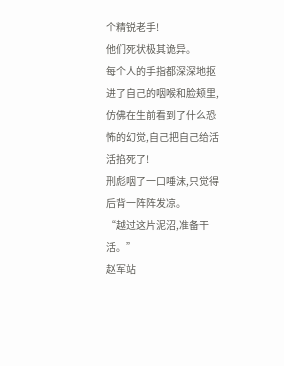个精锐老手!
他们死状极其诡异。
每个人的手指都深深地抠进了自己的咽喉和脸颊里,仿佛在生前看到了什么恐怖的幻觉,自己把自己给活活掐死了!
刑彪咽了一口唾沫,只觉得后背一阵阵发凉。
“越过这片泥沼,准备干活。”
赵军站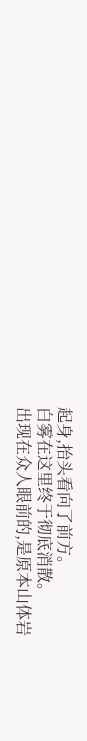起身,抬头看向了前方。
白雾在这里终于彻底消散。
出现在众人眼前的,是原本山体岩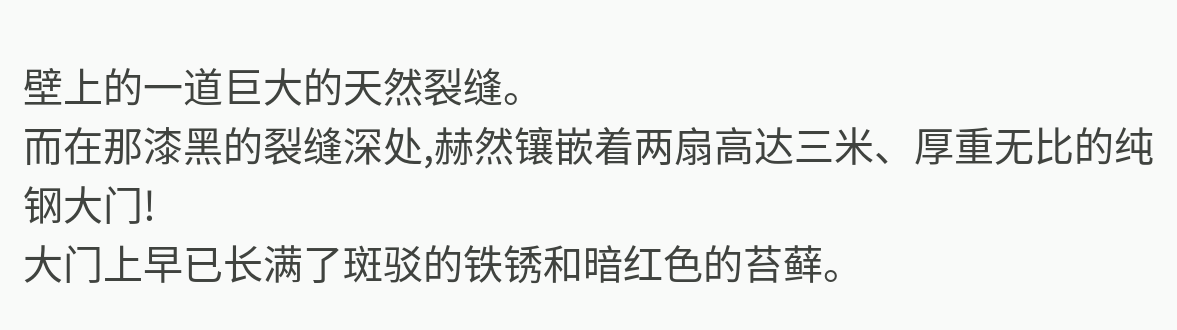壁上的一道巨大的天然裂缝。
而在那漆黑的裂缝深处,赫然镶嵌着两扇高达三米、厚重无比的纯钢大门!
大门上早已长满了斑驳的铁锈和暗红色的苔藓。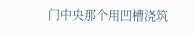门中央那个用凹槽浇筑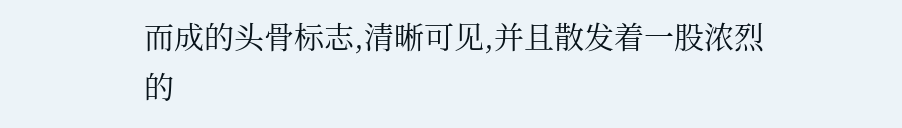而成的头骨标志,清晰可见,并且散发着一股浓烈的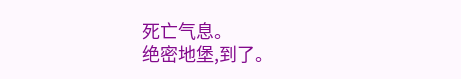死亡气息。
绝密地堡,到了。